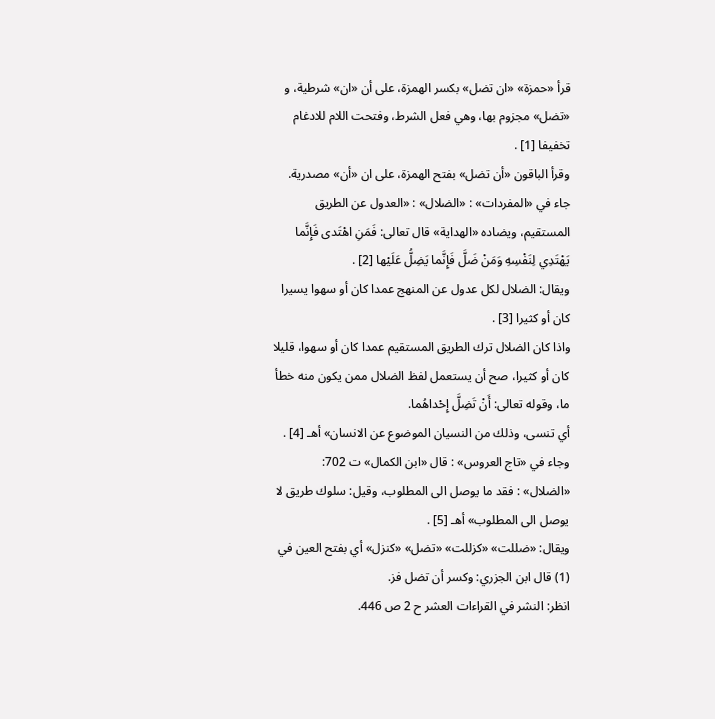قرأ «حمزة» «ان تضل» بكسر الهمزة، على أن «ان» شرطية، و «تضل» مجزوم بها، وهي فعل الشرط، وفتحت اللام للادغام تخفيفا [1] .
وقرأ الباقون «أن تضل» بفتح الهمزة، على ان «أن» مصدرية.
جاء في «المفردات» : «الضلال» : «العدول عن الطريق المستقيم، ويضاده «الهداية» قال تعالى: فَمَنِ اهْتَدى فَإِنَّما يَهْتَدِي لِنَفْسِهِ وَمَنْ ضَلَّ فَإِنَّما يَضِلُّ عَلَيْها [2] .
ويقال: الضلال لكل عدول عن المنهج عمدا كان أو سهوا يسيرا كان أو كثيرا [3] .
واذا كان الضلال ترك الطريق المستقيم عمدا كان أو سهوا، قليلا كان أو كثيرا، صح أن يستعمل لفظ الضلال ممن يكون منه خطأ ما، وقوله تعالى: أَنْ تَضِلَّ إِحْداهُما.
أي تنسى، وذلك من النسيان الموضوع عن الانسان» أهـ [4] .
وجاء في «تاج العروس» : قال «ابن الكمال» ت 702:
«الضلال» : فقد ما يوصل الى المطلوب، وقيل: سلوك طريق لا يوصل الى المطلوب» أهـ [5] .
ويقال: «ضللت» «كزللت» «تضل» «كنزل» أي بفتح العين في
(1) قال ابن الجزري: وكسر أن تضل فز.
انظر: النشر في القراءات العشر ح 2 ص 446.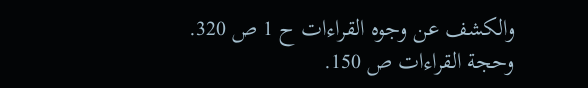والكشف عن وجوه القراءات ح 1 ص 320. وحجة القراءات ص 150.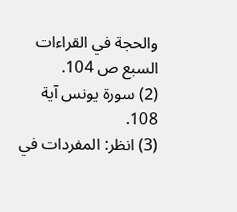والحجة في القراءات السبع ص 104.
(2) سورة يونس آية 108.
(3) انظر: المفردات في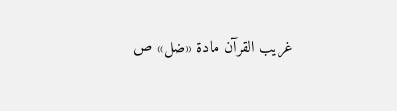غريب القرآن مادة «ضل» ص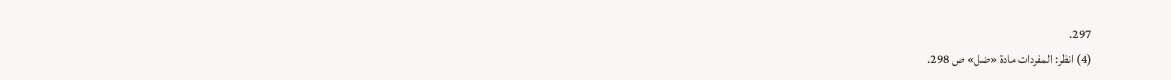297.
(4) انظر: المفردات مادة «ضل» ص 298.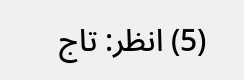(5) انظر: تاج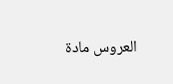العروس مادة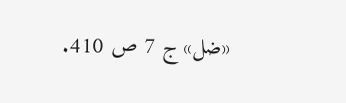«ضل» ج 7 ص 410.